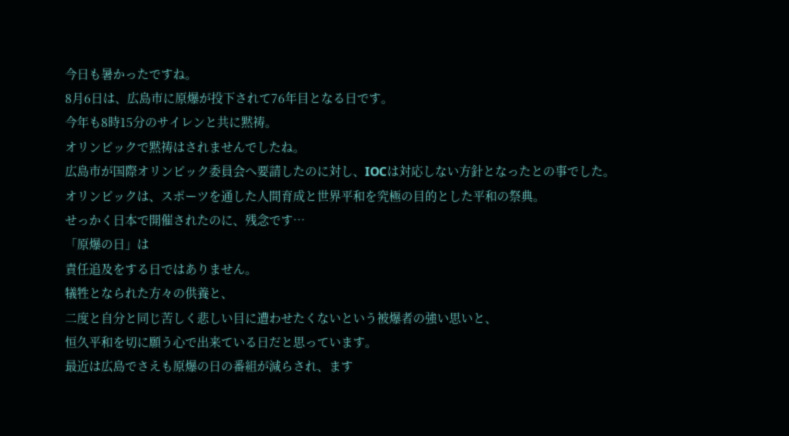今日も暑かったですね。
8月6日は、広島市に原爆が投下されて76年目となる日です。
今年も8時15分のサイレンと共に黙祷。
オリンピックで黙祷はされませんでしたね。
広島市が国際オリンピック委員会へ要請したのに対し、IOCは対応しない方針となったとの事でした。
オリンピックは、スポーツを通した人間育成と世界平和を究極の目的とした平和の祭典。
せっかく日本で開催されたのに、残念です…
「原爆の日」は
責任追及をする日ではありません。
犠牲となられた方々の供養と、
二度と自分と同じ苦しく悲しい目に遭わせたくないという被爆者の強い思いと、
恒久平和を切に願う心で出来ている日だと思っています。
最近は広島でさえも原爆の日の番組が減らされ、ます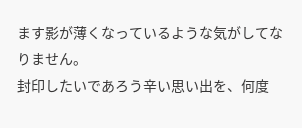ます影が薄くなっているような気がしてなりません。
封印したいであろう辛い思い出を、何度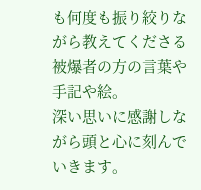も何度も振り絞りながら教えてくださる被爆者の方の言葉や手記や絵。
深い思いに感謝しながら頭と心に刻んでいきます。